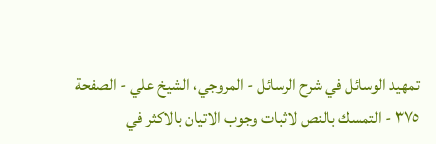تمهيد الوسائل في شرح الرسائل - المروجي، الشيخ علي - الصفحة ٣٧٥ - التمسك بالنص لاثبات وجوب الاتيان بالاكثر في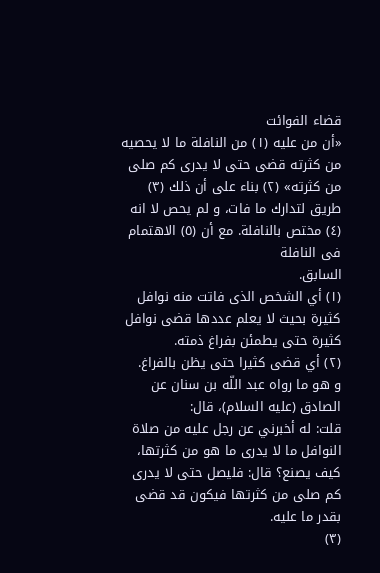قضاء الفوائت
«أن من عليه (١) من النافلة ما لا يحصيه من كثرته قضى حتى لا يدرى كم صلى من كثرته» (٢) بناء على أن ذلك (٣) طريق لتدارك ما فات، و لم يحص لا انه (٤) مختص بالنافلة. مع أن (٥) الاهتمام فى النافلة
السابق.
(١) أي الشخص الذى فاتت منه نوافل كثيرة بحيث لا يعلم عددها قضى نوافل كثيرة حتى يطمئن بفراغ ذمته.
(٢) أي قضى كثيرا حتى يظن بالفراغ.
و هو ما رواه عبد اللّه بن سنان عن الصادق (عليه السلام)، قال:
قلت: له أخبرني عن رجل عليه من صلاة النوافل ما لا يدرى ما هو من كثرتها، كيف يصنع؟ قال: فليصل حتى لا يدرى كم صلى من كثرتها فيكون قد قضى بقدر ما عليه.
(٣)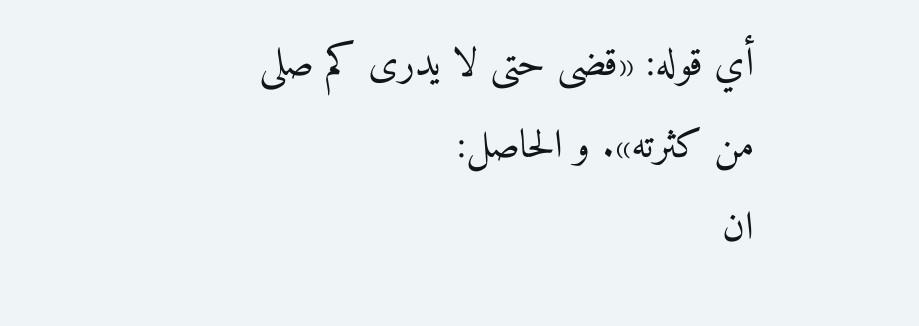أي قوله: «قضى حتى لا يدرى كم صلى من كثرته». و الحاصل:
ان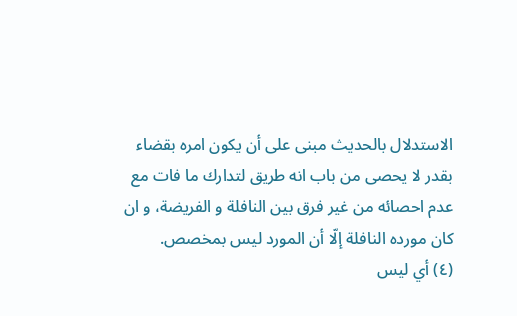الاستدلال بالحديث مبنى على أن يكون امره بقضاء بقدر لا يحصى من باب انه طريق لتدارك ما فات مع عدم احصائه من غير فرق بين النافلة و الفريضة، و ان كان مورده النافلة إلّا أن المورد ليس بمخصص.
(٤) أي ليس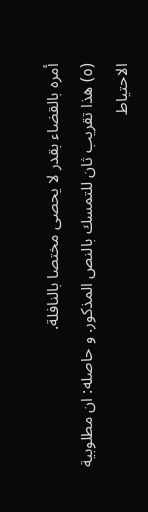أمره بالقضاء بقدر لا يحصى مختصا بالنافلة.
(٥) هذا تقريب ثان للتمسك بالنص المذكور. و حاصله: ان مطلوبية الاحتياط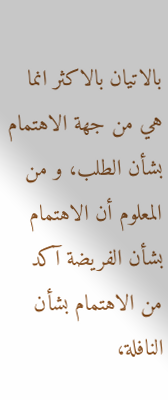بالاتيان بالاكثر انما هي من جهة الاهتمام بشأن الطلب، و من المعلوم أن الاهتمام بشأن الفريضة آكد من الاهتمام بشأن النافلة،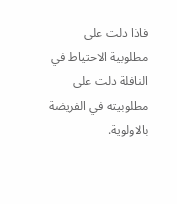فاذا دلت على مطلوبية الاحتياط في النافلة دلت على مطلوبيته في الفريضة بالاولوية.